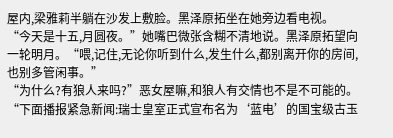屋内,梁雅莉半躺在沙发上敷脸。黑泽原拓坐在她旁边看电视。
“今天是十五,月圆夜。”她嘴巴微张含糊不清地说。黑泽原拓望向一轮明月。“喂,记住,无论你听到什么,发生什么,都别离开你的房间,也别多管闲事。”
“为什么?有狼人来吗?”恶女屋嘛,和狼人有交情也不是不可能的。
“下面播报紧急新闻:瑞士皇室正式宣布名为‘蓝电’的国宝级古玉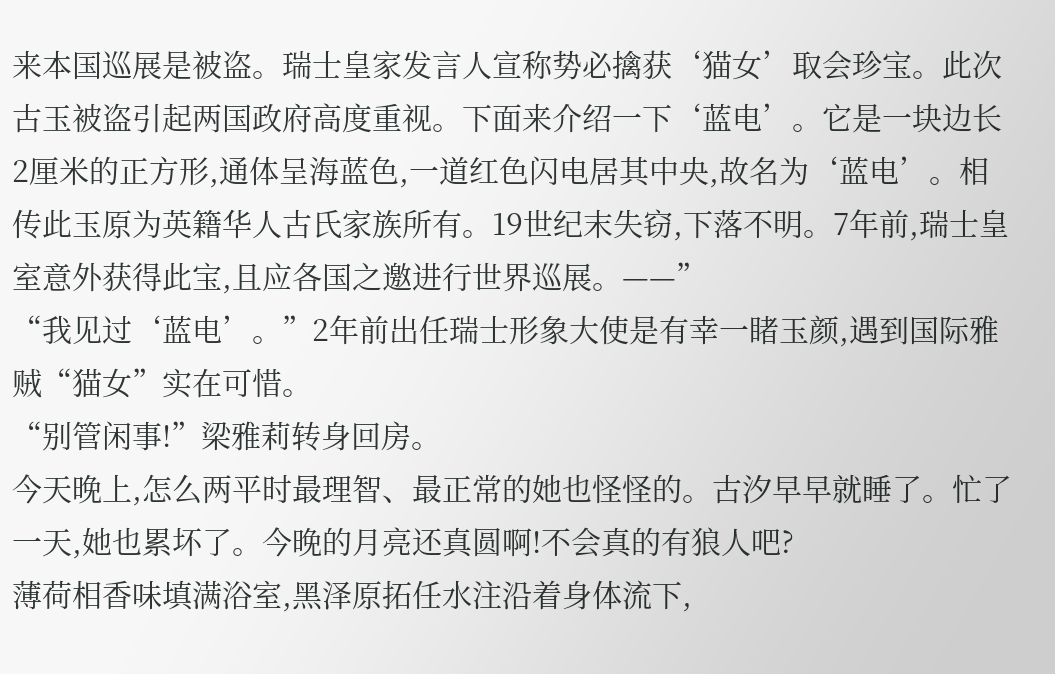来本国巡展是被盗。瑞士皇家发言人宣称势必擒获‘猫女’取会珍宝。此次古玉被盗引起两国政府高度重视。下面来介绍一下‘蓝电’。它是一块边长2厘米的正方形,通体呈海蓝色,一道红色闪电居其中央,故名为‘蓝电’。相传此玉原为英籍华人古氏家族所有。19世纪末失窃,下落不明。7年前,瑞士皇室意外获得此宝,且应各国之邀进行世界巡展。——”
“我见过‘蓝电’。”2年前出任瑞士形象大使是有幸一睹玉颜,遇到国际雅贼“猫女”实在可惜。
“别管闲事!”梁雅莉转身回房。
今天晚上,怎么两平时最理智、最正常的她也怪怪的。古汐早早就睡了。忙了一天,她也累坏了。今晚的月亮还真圆啊!不会真的有狼人吧?
薄荷相香味填满浴室,黑泽原拓任水注沿着身体流下,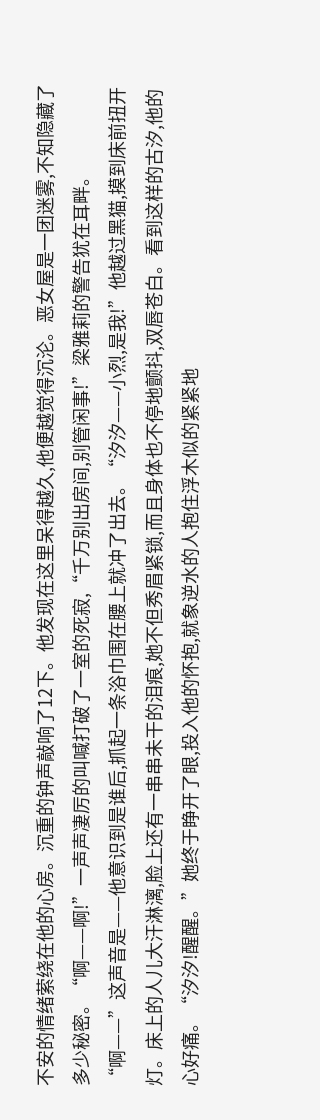不安的情绪萦绕在他的心房。沉重的钟声敲响了12下。他发现在这里呆得越久,他便越觉得沉沦。恶女屋是一团迷雾,不知隐藏了多少秘密。“啊——啊!”一声声凄厉的叫喊打破了一室的死寂,“千万别出房间,别管闲事!”梁雅莉的警告犹在耳畔。
“啊——”这声音是——他意识到是谁后,抓起一条浴巾围在腰上就冲了出去。“汐汐——小烈,是我!”他越过黑猫,摸到床前扭开灯。床上的人儿大汗淋漓,脸上还有一串串未干的泪痕,她不但秀眉紧锁,而且身体也不停地颤抖,双唇苍白。看到这样的古汐,他的心好痛。“汐汐!醒醒。”她终于睁开了眼,投入他的怀抱,就象逆水的人抱住浮木似的紧紧地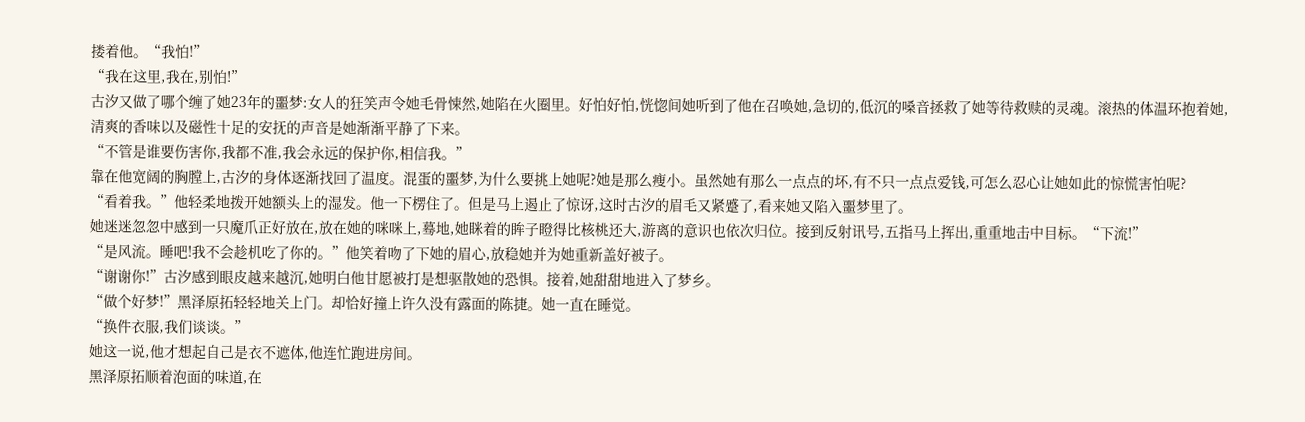搂着他。“我怕!”
“我在这里,我在,别怕!”
古汐又做了哪个缠了她23年的噩梦:女人的狂笑声令她毛骨悚然,她陷在火圈里。好怕好怕,恍惚间她听到了他在召唤她,急切的,低沉的嗓音拯救了她等待救赎的灵魂。滚热的体温环抱着她,清爽的香味以及磁性十足的安抚的声音是她渐渐平静了下来。
“不管是谁要伤害你,我都不准,我会永远的保护你,相信我。”
靠在他宽阔的胸膛上,古汐的身体逐渐找回了温度。混蛋的噩梦,为什么要挑上她呢?她是那么瘦小。虽然她有那么一点点的坏,有不只一点点爱钱,可怎么忍心让她如此的惊慌害怕呢?
“看着我。”他轻柔地拨开她额头上的湿发。他一下楞住了。但是马上遏止了惊讶,这时古汐的眉毛又紧蹙了,看来她又陷入噩梦里了。
她迷迷忽忽中感到一只魔爪正好放在,放在她的咪咪上,蓦地,她眯着的眸子瞪得比核桃还大,游离的意识也依次归位。接到反射讯号,五指马上挥出,重重地击中目标。“下流!”
“是风流。睡吧!我不会趁机吃了你的。”他笑着吻了下她的眉心,放稳她并为她重新盖好被子。
“谢谢你!”古汐感到眼皮越来越沉,她明白他甘愿被打是想驱散她的恐惧。接着,她甜甜地进入了梦乡。
“做个好梦!”黑泽原拓轻轻地关上门。却恰好撞上许久没有露面的陈捷。她一直在睡觉。
“换件衣服,我们谈谈。”
她这一说,他才想起自己是衣不遮体,他连忙跑进房间。
黑泽原拓顺着泡面的味道,在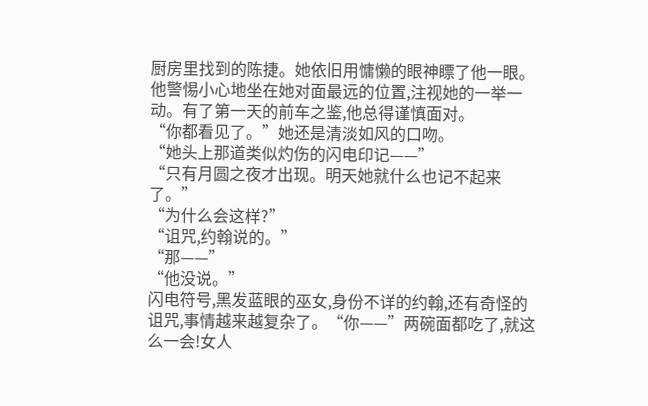厨房里找到的陈捷。她依旧用慵懒的眼神瞟了他一眼。他警惕小心地坐在她对面最远的位置,注视她的一举一动。有了第一天的前车之鉴,他总得谨慎面对。
“你都看见了。”她还是清淡如风的口吻。
“她头上那道类似灼伤的闪电印记——”
“只有月圆之夜才出现。明天她就什么也记不起来了。”
“为什么会这样?”
“诅咒,约翰说的。”
“那——”
“他没说。”
闪电符号,黑发蓝眼的巫女,身份不详的约翰,还有奇怪的诅咒,事情越来越复杂了。“你——”两碗面都吃了,就这么一会!女人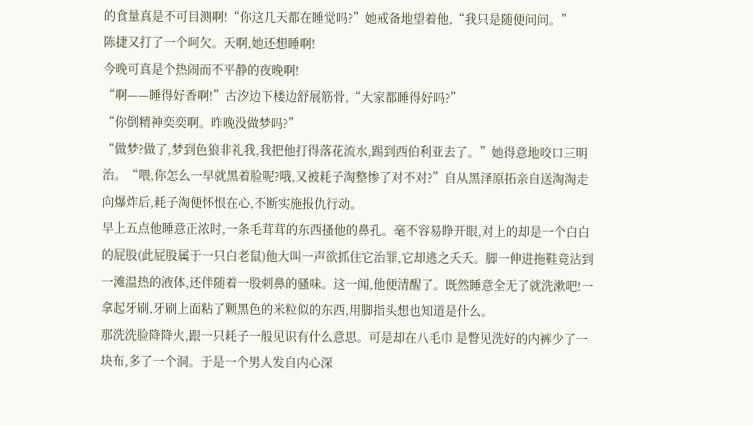的食量真是不可目测啊!“你这几天都在睡觉吗?”她戒备地望着他,“我只是随便问问。”
陈捷又打了一个呵欠。天啊,她还想睡啊!
今晚可真是个热闹而不平静的夜晚啊!
“啊——睡得好香啊!”古汐边下楼边舒展筋骨,“大家都睡得好吗?”
“你倒精神奕奕啊。昨晚没做梦吗?”
“做梦?做了,梦到色狼非礼我,我把他打得落花流水,踢到西伯利亚去了。”她得意地咬口三明治。“喂,你怎么一早就黑着脸呢?哦,又被耗子淘整惨了对不对?”自从黑泽原拓亲自送淘淘走向爆炸后,耗子淘便怀恨在心,不断实施报仇行动。
早上五点他睡意正浓时,一条毛茸茸的东西搔他的鼻孔。毫不容易睁开眼,对上的却是一个白白的屁股(此屁股属于一只白老鼠)他大叫一声欲抓住它治罪,它却逃之夭夭。脚一伸进拖鞋竟沾到一滩温热的液体,还伴随着一股刺鼻的骚味。这一闻,他便清醒了。既然睡意全无了就洗漱吧!一拿起牙刷,牙刷上面粘了颗黑色的米粒似的东西,用脚指头想也知道是什么。
那洗洗脸降降火,跟一只耗子一般见识有什么意思。可是却在八毛巾 是瞥见洗好的内裤少了一块布,多了一个洞。于是一个男人发自内心深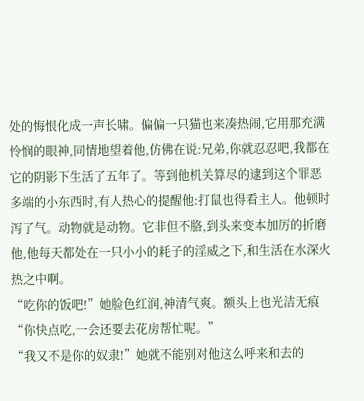处的悔恨化成一声长啸。偏偏一只猫也来凑热闹,它用那充满怜悯的眼神,同情地望着他,仿佛在说:兄弟,你就忍忍吧,我都在它的阴影下生活了五年了。等到他机关算尽的逮到这个罪恶多端的小东西时,有人热心的提醒他:打鼠也得看主人。他顿时泻了气。动物就是动物。它非但不胳,到头来变本加厉的折磨他,他每天都处在一只小小的耗子的淫威之下,和生活在水深火热之中啊。
“吃你的饭吧!”她脸色红润,神清气爽。额头上也光洁无痕
“你快点吃,一会还要去花房帮忙呢。”
“我又不是你的奴隶!”她就不能别对他这么呼来和去的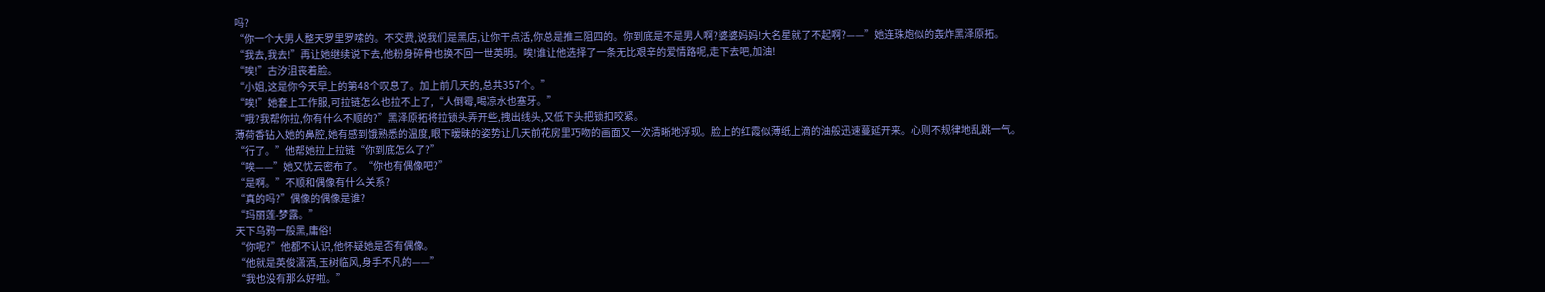吗?
“你一个大男人整天罗里罗嗦的。不交费,说我们是黑店,让你干点活,你总是推三阻四的。你到底是不是男人啊?婆婆妈妈!大名星就了不起啊?——”她连珠炮似的轰炸黑泽原拓。
“我去,我去!”再让她继续说下去,他粉身碎骨也换不回一世英明。唉!谁让他选择了一条无比艰辛的爱情路呢,走下去吧,加油!
“唉!”古汐沮丧着脸。
“小姐,这是你今天早上的第48个叹息了。加上前几天的,总共357个。”
“唉!”她套上工作服,可拉链怎么也拉不上了,“人倒霉,喝凉水也塞牙。”
“哦?我帮你拉,你有什么不顺的?”黑泽原拓将拉锁头弄开些,拽出线头,又低下头把锁扣咬紧。
薄荷香钻入她的鼻腔,她有感到饿熟悉的温度,眼下暧昧的姿势让几天前花房里巧吻的画面又一次清晰地浮现。脸上的红霞似薄纸上滴的油般迅速蔓延开来。心则不规律地乱跳一气。
“行了。”他帮她拉上拉链“你到底怎么了?”
“唉——”她又忧云密布了。“你也有偶像吧?”
“是啊。”不顺和偶像有什么关系?
“真的吗?”偶像的偶像是谁?
“玛丽莲-梦露。”
天下乌鸦一般黑,庸俗!
“你呢?”他都不认识,他怀疑她是否有偶像。
“他就是英俊潇洒,玉树临风,身手不凡的——”
“我也没有那么好啦。”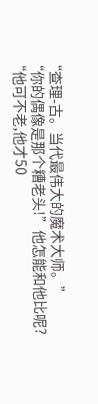“查理-古。当代最伟大的魔术大师。”
“你的偶像是那个糟老头!”他怎能和他比呢?
“他可不老,他才50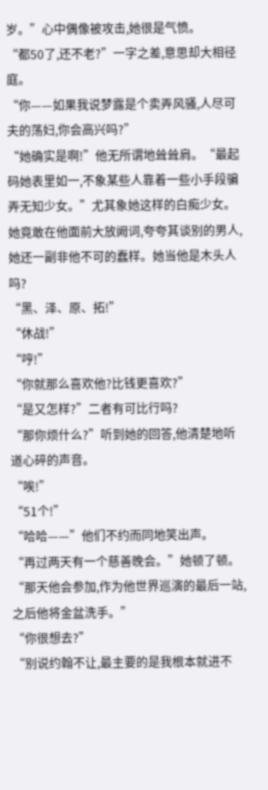岁。”心中偶像被攻击,她很是气愤。
“都50了,还不老?”一字之差,意思却大相径庭。
“你——如果我说梦露是个卖弄风骚,人尽可夫的荡妇,你会高兴吗?”
“她确实是啊!”他无所谓地耸耸肩。“最起码她表里如一,不象某些人靠着一些小手段骗弄无知少女。”尤其象她这样的白痴少女。她竟敢在他面前大放阙词,夸夸其谈别的男人,她还一副非他不可的蠢样。她当他是木头人吗?
“黑、泽、原、拓!”
“休战!”
“哼!”
“你就那么喜欢他?比钱更喜欢?”
“是又怎样?”二者有可比行吗?
“那你烦什么?”听到她的回答,他清楚地听道心碎的声音。
“唉!”
“51个!”
“哈哈——”他们不约而同地笑出声。
“再过两天有一个慈善晚会。”她顿了顿。“那天他会参加,作为他世界巡演的最后一站,之后他将金盆洗手。”
“你很想去?”
“别说约翰不让,最主要的是我根本就进不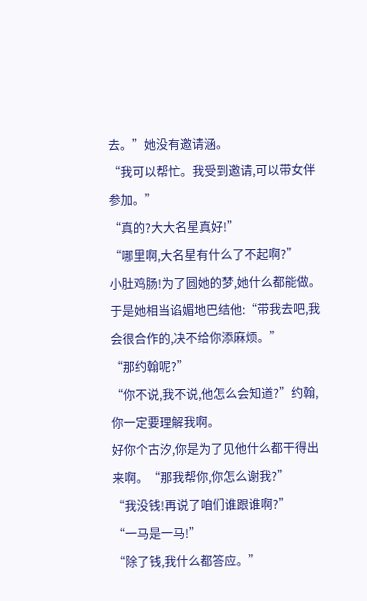去。”她没有邀请涵。
“我可以帮忙。我受到邀请,可以带女伴参加。”
“真的?大大名星真好!”
“哪里啊,大名星有什么了不起啊?”
小肚鸡肠!为了圆她的梦,她什么都能做。于是她相当谄媚地巴结他:“带我去吧,我会很合作的,决不给你添麻烦。”
“那约翰呢?”
“你不说,我不说,他怎么会知道?”约翰,你一定要理解我啊。
好你个古汐,你是为了见他什么都干得出来啊。“那我帮你,你怎么谢我?”
“我没钱!再说了咱们谁跟谁啊?”
“一马是一马!”
“除了钱,我什么都答应。”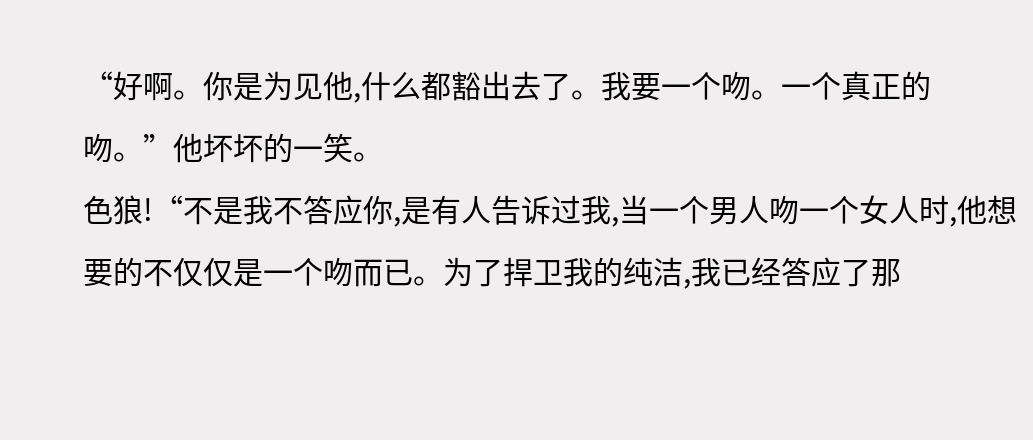“好啊。你是为见他,什么都豁出去了。我要一个吻。一个真正的吻。”他坏坏的一笑。
色狼!“不是我不答应你,是有人告诉过我,当一个男人吻一个女人时,他想要的不仅仅是一个吻而已。为了捍卫我的纯洁,我已经答应了那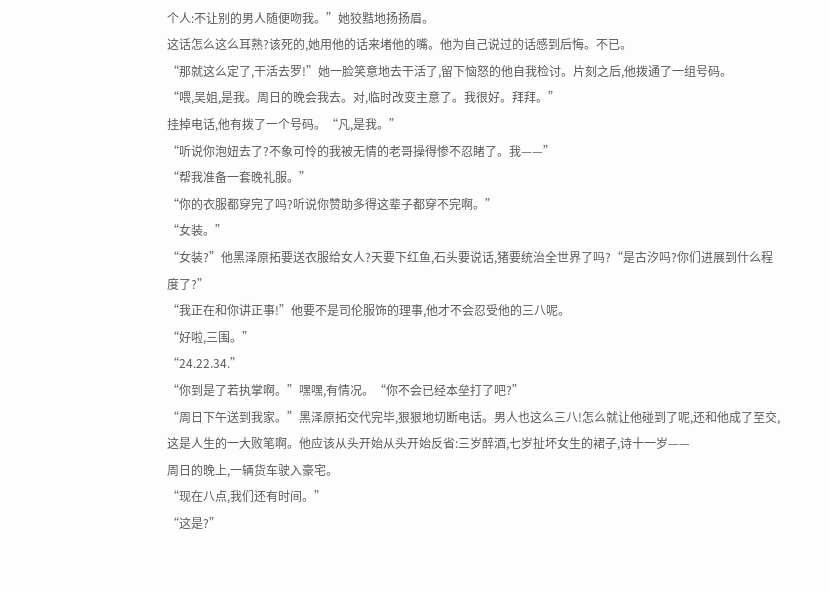个人:不让别的男人随便吻我。”她狡黠地扬扬眉。
这话怎么这么耳熟?该死的,她用他的话来堵他的嘴。他为自己说过的话感到后悔。不已。
“那就这么定了,干活去罗!”她一脸笑意地去干活了,留下恼怒的他自我检讨。片刻之后,他拨通了一组号码。
“喂,吴姐,是我。周日的晚会我去。对,临时改变主意了。我很好。拜拜。”
挂掉电话,他有拨了一个号码。“凡,是我。”
“听说你泡妞去了?不象可怜的我被无情的老哥操得惨不忍睹了。我——”
“帮我准备一套晚礼服。”
“你的衣服都穿完了吗?听说你赞助多得这辈子都穿不完啊。”
“女装。”
“女装?”他黑泽原拓要送衣服给女人?天要下红鱼,石头要说话,猪要统治全世界了吗?“是古汐吗?你们进展到什么程度了?”
“我正在和你讲正事!”他要不是司伦服饰的理事,他才不会忍受他的三八呢。
“好啦,三围。”
“24.22.34.”
“你到是了若执掌啊。”嘿嘿,有情况。“你不会已经本垒打了吧?”
“周日下午送到我家。”黑泽原拓交代完毕,狠狠地切断电话。男人也这么三八!怎么就让他碰到了呢,还和他成了至交,这是人生的一大败笔啊。他应该从头开始从头开始反省:三岁醉酒,七岁扯坏女生的裙子,诗十一岁——
周日的晚上,一辆货车驶入豪宅。
“现在八点,我们还有时间。”
“这是?”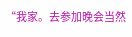“我家。去参加晚会当然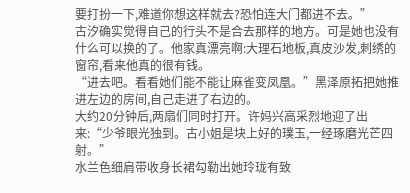要打扮一下,难道你想这样就去?恐怕连大门都进不去。”
古汐确实觉得自己的行头不是合去那样的地方。可是她也没有什么可以换的了。他家真漂亮啊:大理石地板,真皮沙发,刺绣的窗帘,看来他真的很有钱。
“进去吧。看看她们能不能让麻雀变凤凰。”黑泽原拓把她推进左边的房间,自己走进了右边的。
大约20分钟后,两扇们同时打开。许妈兴高采烈地迎了出来:“少爷眼光独到。古小姐是块上好的璞玉,一经琢磨光芒四射。”
水兰色细肩带收身长裙勾勒出她玲珑有致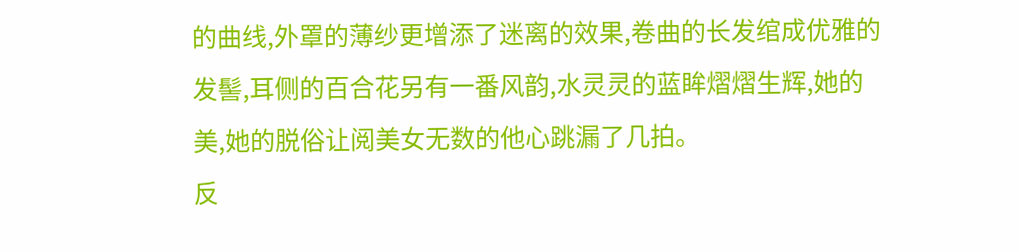的曲线,外罩的薄纱更增添了迷离的效果,卷曲的长发绾成优雅的发髻,耳侧的百合花另有一番风韵,水灵灵的蓝眸熠熠生辉,她的美,她的脱俗让阅美女无数的他心跳漏了几拍。
反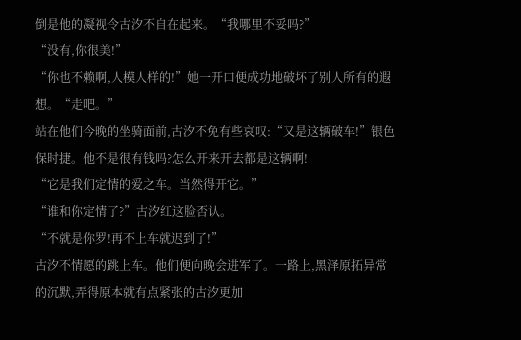倒是他的凝视令古汐不自在起来。“我哪里不妥吗?”
“没有,你很美!”
“你也不赖啊,人模人样的!”她一开口便成功地破坏了别人所有的遐想。“走吧。”
站在他们今晚的坐骑面前,古汐不免有些哀叹:“又是这辆破车!”银色保时捷。他不是很有钱吗?怎么开来开去都是这辆啊!
“它是我们定情的爱之车。当然得开它。”
“谁和你定情了?”古汐红这脸否认。
“不就是你罗!再不上车就迟到了!”
古汐不情愿的跳上车。他们便向晚会进军了。一路上,黑泽原拓异常的沉默,弄得原本就有点紧张的古汐更加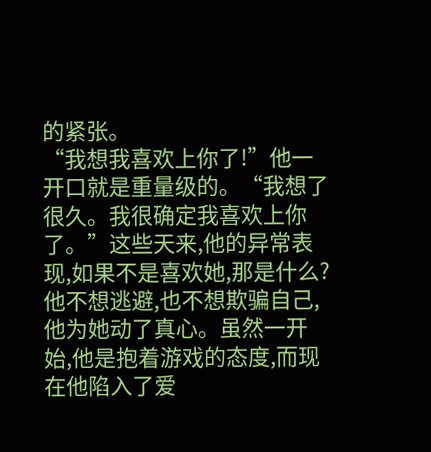的紧张。
“我想我喜欢上你了!”他一开口就是重量级的。“我想了很久。我很确定我喜欢上你了。”这些天来,他的异常表现,如果不是喜欢她,那是什么?他不想逃避,也不想欺骗自己,他为她动了真心。虽然一开始,他是抱着游戏的态度,而现在他陷入了爱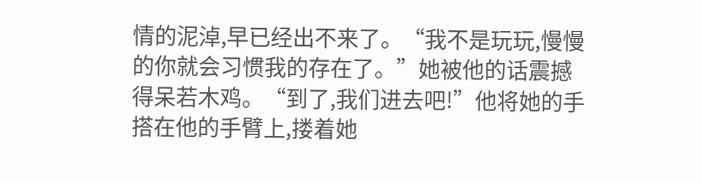情的泥淖,早已经出不来了。“我不是玩玩,慢慢的你就会习惯我的存在了。”她被他的话震撼得呆若木鸡。“到了,我们进去吧!”他将她的手搭在他的手臂上,搂着她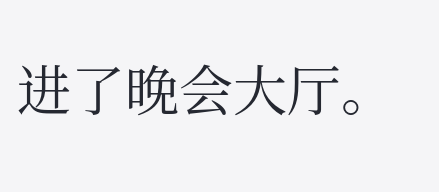进了晚会大厅。